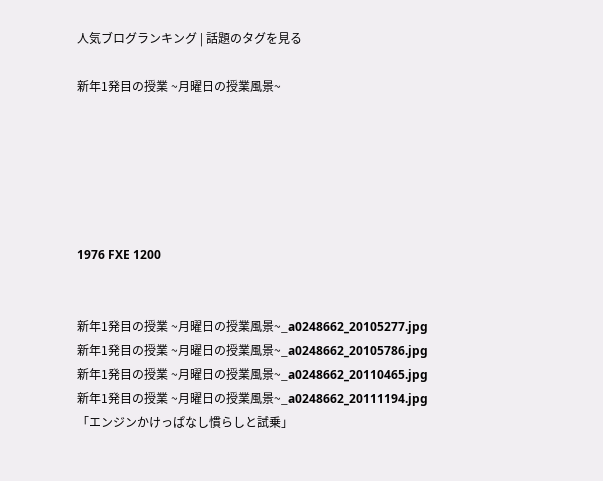人気ブログランキング | 話題のタグを見る

新年1発目の授業 ~月曜日の授業風景~






1976 FXE 1200


新年1発目の授業 ~月曜日の授業風景~_a0248662_20105277.jpg
新年1発目の授業 ~月曜日の授業風景~_a0248662_20105786.jpg
新年1発目の授業 ~月曜日の授業風景~_a0248662_20110465.jpg
新年1発目の授業 ~月曜日の授業風景~_a0248662_20111194.jpg
「エンジンかけっぱなし慣らしと試乗」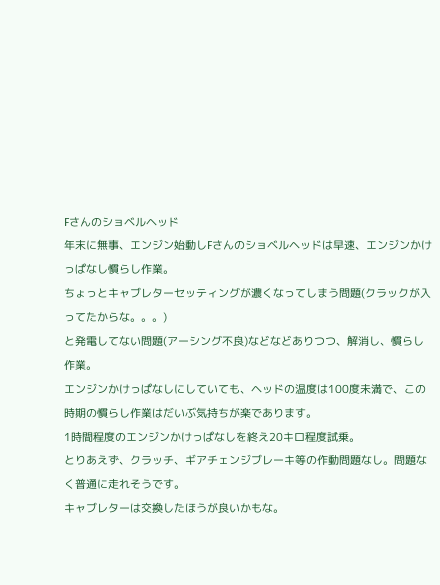Fさんのショベルヘッド
年末に無事、エンジン始動しFさんのショベルヘッドは早速、エンジンかけっぱなし慣らし作業。
ちょっとキャブレターセッティングが濃くなってしまう問題(クラックが入ってたからな。。。)
と発電してない問題(アーシング不良)などなどありつつ、解消し、慣らし作業。
エンジンかけっぱなしにしていても、ヘッドの温度は100度未満で、この時期の慣らし作業はだいぶ気持ちが楽であります。
1時間程度のエンジンかけっぱなしを終え20キロ程度試乗。
とりあえず、クラッチ、ギアチェンジブレーキ等の作動問題なし。問題なく普通に走れそうです。
キャブレターは交換したほうが良いかもな。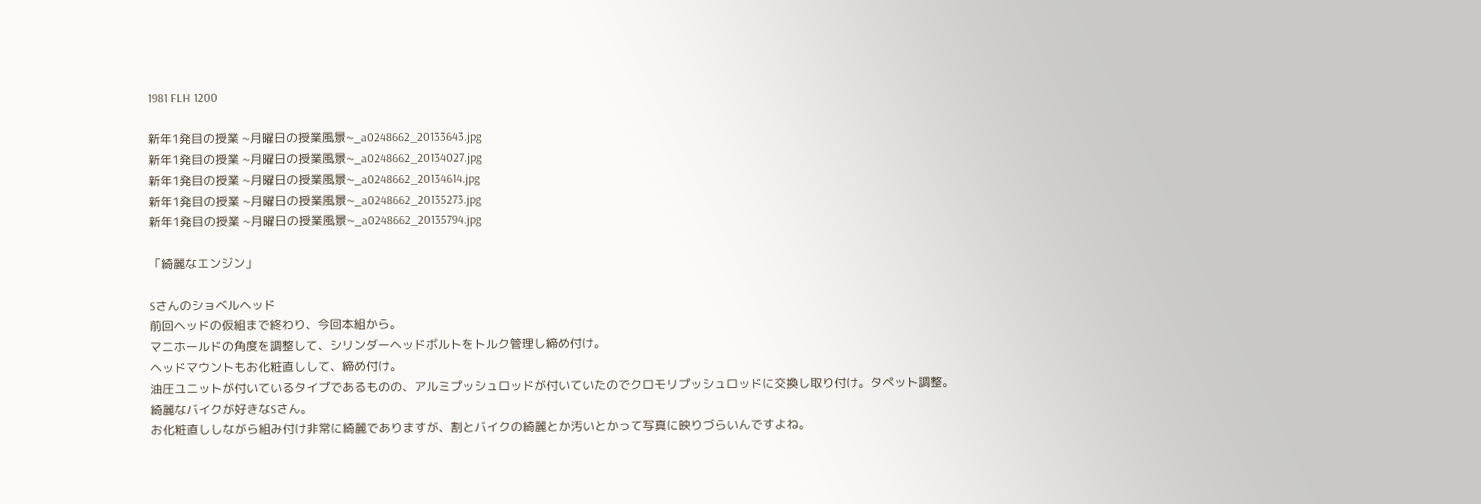1981 FLH 1200

新年1発目の授業 ~月曜日の授業風景~_a0248662_20133643.jpg
新年1発目の授業 ~月曜日の授業風景~_a0248662_20134027.jpg
新年1発目の授業 ~月曜日の授業風景~_a0248662_20134614.jpg
新年1発目の授業 ~月曜日の授業風景~_a0248662_20135273.jpg
新年1発目の授業 ~月曜日の授業風景~_a0248662_20135794.jpg

「綺麗なエンジン」

Sさんのショベルヘッド
前回ヘッドの仮組まで終わり、今回本組から。
マニホールドの角度を調整して、シリンダーヘッドボルトをトルク管理し締め付け。
ヘッドマウントもお化粧直しして、締め付け。
油圧ユニットが付いているタイプであるものの、アルミプッシュロッドが付いていたのでクロモリプッシュロッドに交換し取り付け。タペット調整。
綺麗なバイクが好きなSさん。
お化粧直ししながら組み付け非常に綺麗でありますが、割とバイクの綺麗とか汚いとかって写真に映りづらいんですよね。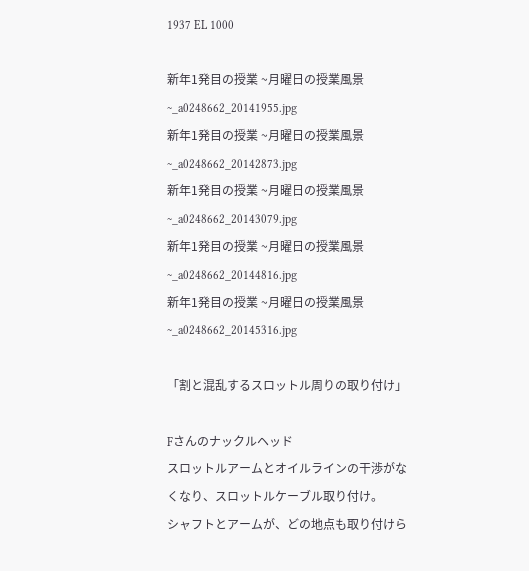1937 EL 1000

新年1発目の授業 ~月曜日の授業風景~_a0248662_20141955.jpg
新年1発目の授業 ~月曜日の授業風景~_a0248662_20142873.jpg
新年1発目の授業 ~月曜日の授業風景~_a0248662_20143079.jpg
新年1発目の授業 ~月曜日の授業風景~_a0248662_20144816.jpg
新年1発目の授業 ~月曜日の授業風景~_a0248662_20145316.jpg

「割と混乱するスロットル周りの取り付け」

Fさんのナックルヘッド
スロットルアームとオイルラインの干渉がなくなり、スロットルケーブル取り付け。
シャフトとアームが、どの地点も取り付けら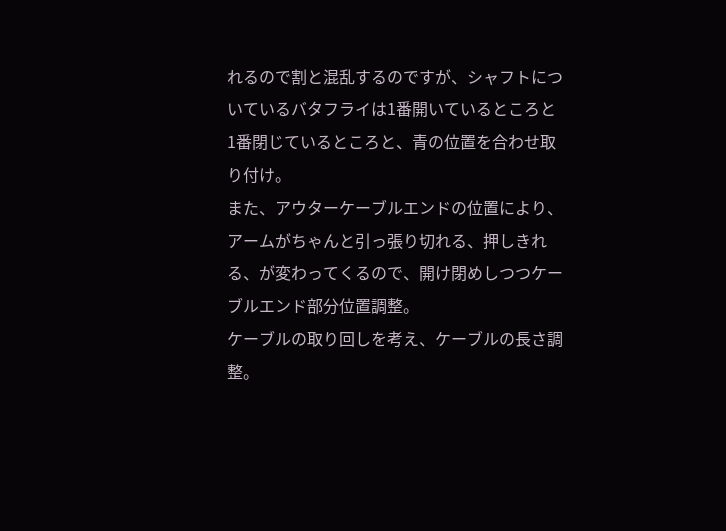れるので割と混乱するのですが、シャフトについているバタフライは1番開いているところと1番閉じているところと、青の位置を合わせ取り付け。
また、アウターケーブルエンドの位置により、アームがちゃんと引っ張り切れる、押しきれる、が変わってくるので、開け閉めしつつケーブルエンド部分位置調整。
ケーブルの取り回しを考え、ケーブルの長さ調整。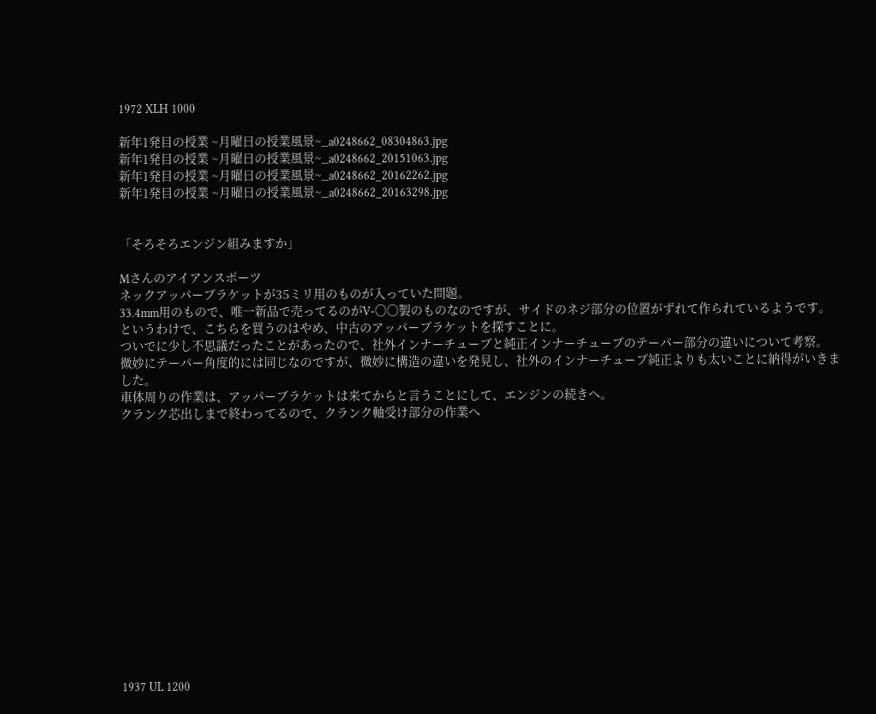1972 XLH 1000

新年1発目の授業 ~月曜日の授業風景~_a0248662_08304863.jpg
新年1発目の授業 ~月曜日の授業風景~_a0248662_20151063.jpg
新年1発目の授業 ~月曜日の授業風景~_a0248662_20162262.jpg
新年1発目の授業 ~月曜日の授業風景~_a0248662_20163298.jpg


「そろそろエンジン組みますか」

Mさんのアイアンスポーツ
ネックアッパーブラケットが35ミリ用のものが入っていた問題。
33.4mm用のもので、唯一新品で売ってるのがV-〇〇製のものなのですが、サイドのネジ部分の位置がずれて作られているようです。
というわけで、こちらを買うのはやめ、中古のアッパーブラケットを探すことに。
ついでに少し不思議だったことがあったので、社外インナーチューブと純正インナーチューブのテーパー部分の違いについて考察。
微妙にテーパー角度的には同じなのですが、微妙に構造の違いを発見し、社外のインナーチューブ純正よりも太いことに納得がいきました。
車体周りの作業は、アッパーブラケットは来てからと言うことにして、エンジンの続きへ。
クランク芯出しまで終わってるので、クランク軸受け部分の作業へ















1937 UL 1200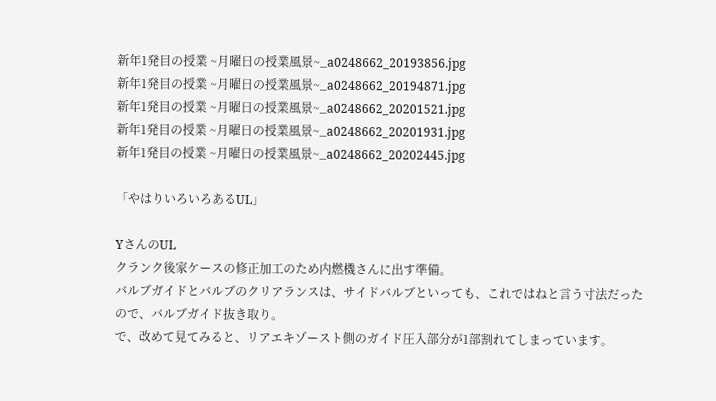新年1発目の授業 ~月曜日の授業風景~_a0248662_20193856.jpg
新年1発目の授業 ~月曜日の授業風景~_a0248662_20194871.jpg
新年1発目の授業 ~月曜日の授業風景~_a0248662_20201521.jpg
新年1発目の授業 ~月曜日の授業風景~_a0248662_20201931.jpg
新年1発目の授業 ~月曜日の授業風景~_a0248662_20202445.jpg

「やはりいろいろあるUL」

YさんのUL
クランク後家ケースの修正加工のため内燃機さんに出す準備。
バルブガイドとバルブのクリアランスは、サイドバルブといっても、これではねと言う寸法だったので、バルブガイド抜き取り。
で、改めて見てみると、リアエキゾースト側のガイド圧入部分が1部割れてしまっています。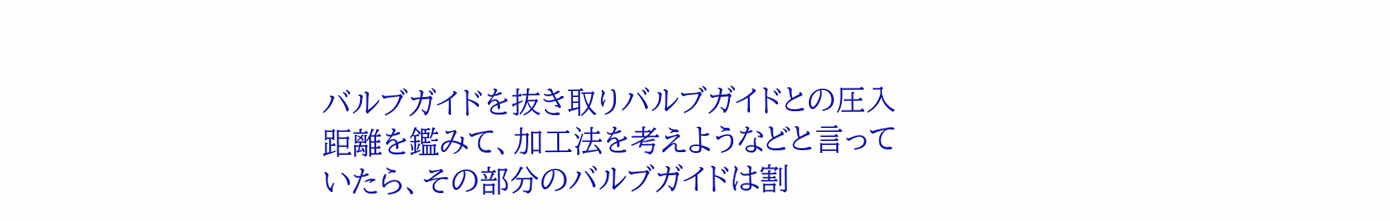バルブガイドを抜き取りバルブガイドとの圧入距離を鑑みて、加工法を考えようなどと言っていたら、その部分のバルブガイドは割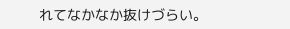れてなかなか抜けづらい。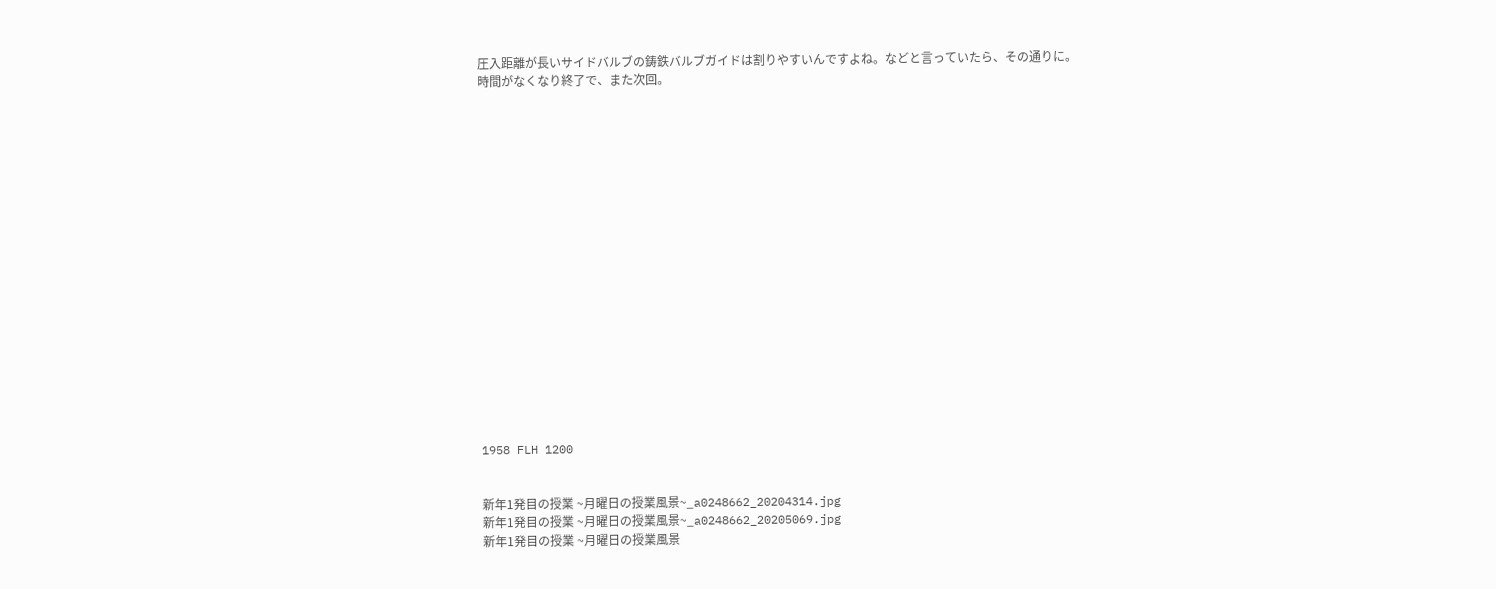圧入距離が長いサイドバルブの鋳鉄バルブガイドは割りやすいんですよね。などと言っていたら、その通りに。
時間がなくなり終了で、また次回。



















1958 FLH 1200


新年1発目の授業 ~月曜日の授業風景~_a0248662_20204314.jpg
新年1発目の授業 ~月曜日の授業風景~_a0248662_20205069.jpg
新年1発目の授業 ~月曜日の授業風景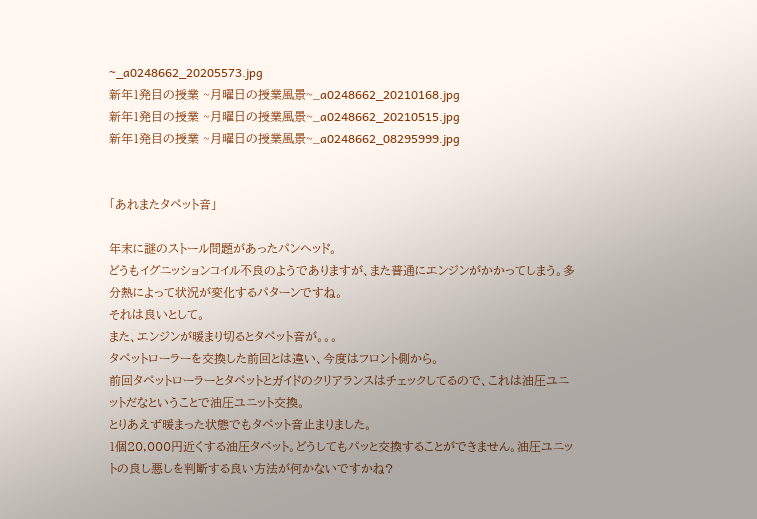~_a0248662_20205573.jpg
新年1発目の授業 ~月曜日の授業風景~_a0248662_20210168.jpg
新年1発目の授業 ~月曜日の授業風景~_a0248662_20210515.jpg
新年1発目の授業 ~月曜日の授業風景~_a0248662_08295999.jpg


「あれまたタペット音」

年末に謎のストール問題があったパンヘッド。
どうもイグニッションコイル不良のようでありますが、また普通にエンジンがかかってしまう。多分熱によって状況が変化するパターンですね。
それは良いとして。
また、エンジンが暖まり切るとタペット音が。。。
タペットローラーを交換した前回とは違い、今度はフロント側から。
前回タペットローラーとタペットとガイドのクリアランスはチェックしてるので、これは油圧ユニットだなということで油圧ユニット交換。
とりあえず暖まった状態でもタペット音止まりました。
1個20,000円近くする油圧タペット。どうしてもパッと交換することができません。油圧ユニットの良し悪しを判断する良い方法が何かないですかね?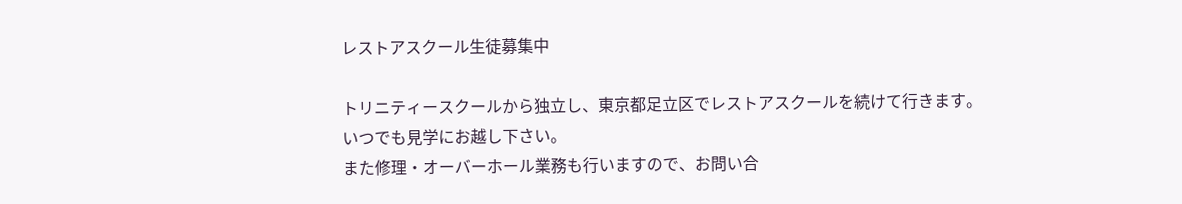レストアスクール生徒募集中

トリニティースクールから独立し、東京都足立区でレストアスクールを続けて行きます。
いつでも見学にお越し下さい。
また修理・オーバーホール業務も行いますので、お問い合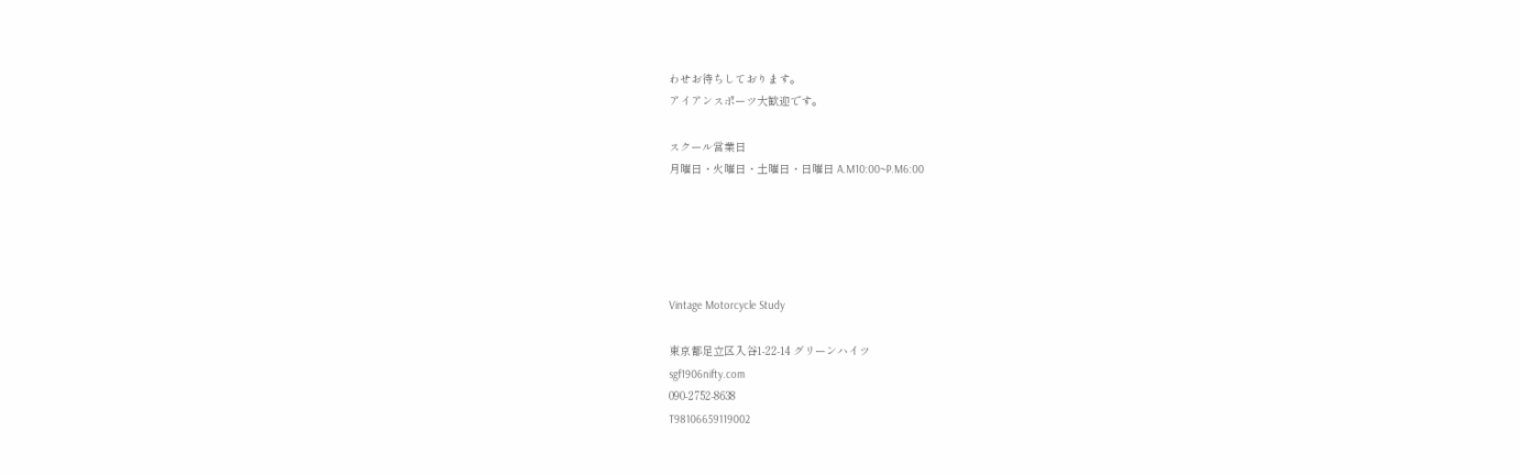わせお待ちしております。
アイアンスポーツ大歓迎です。

スクール営業日
月曜日・火曜日・土曜日・日曜日 A.M10:00~P.M6:00





Vintage Motorcycle Study

東京都足立区入谷1-22-14 グリーンハイツ
sgf1906nifty.com
090-2752-8638
T98106659119002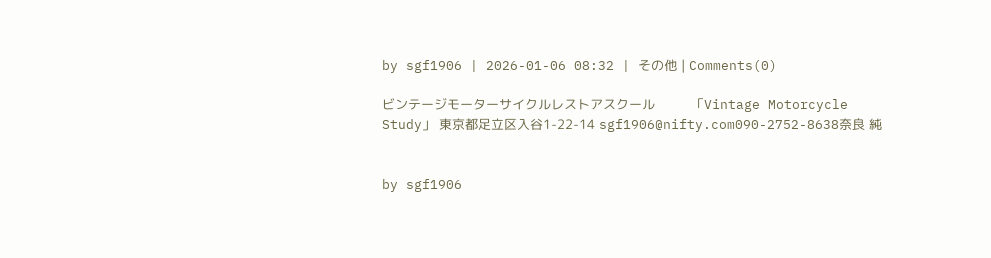by sgf1906 | 2026-01-06 08:32 | その他 | Comments(0)

ビンテージモーターサイクルレストアスクール         「Vintage Motorcycle Study」 東京都足立区入谷1-22-14 sgf1906@nifty.com090-2752-8638奈良 純


by sgf1906